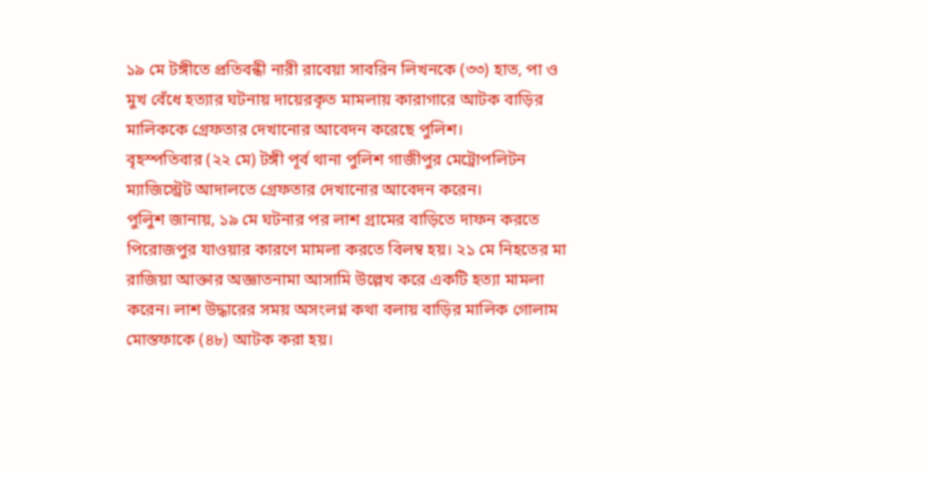১৯ মে টঙ্গীতে প্রতিবন্ধী নারী রাবেয়া সাবরিন লিখনকে (৩৩) হাত, পা ও মুখ বেঁধে হত্যার ঘটনায় দায়েরকৃত মামলায় কারাগারে আটক বাড়ির মালিককে গ্রেফতার দেখানোর আবেদন করেছে পুলিশ।
বৃহস্পতিবার (২২ মে) টঙ্গী পূর্ব থানা পুলিশ গাজীপুর মেট্রোপলিটন ম্যাজিস্ট্রেট আদালতে গ্রেফতার দেখানোর আবেদন করেন।
পুলিুশ জানায়, ১৯ মে ঘটনার পর লাশ গ্রামের বাড়িতে দাফন করতে পিরোজপুর যাওয়ার কারণে মামলা করতে বিলম্ব হয়। ২১ মে নিহতের মা রাজিয়া আক্তার অজ্ঞাতনামা আসামি উল্লেখ করে একটি হত্যা মামলা করেন। লাশ উদ্ধারের সময় অসংলগ্ন কথা বলায় বাড়ির মালিক গোলাম মোস্তফাকে (৪৮) আটক করা হয়।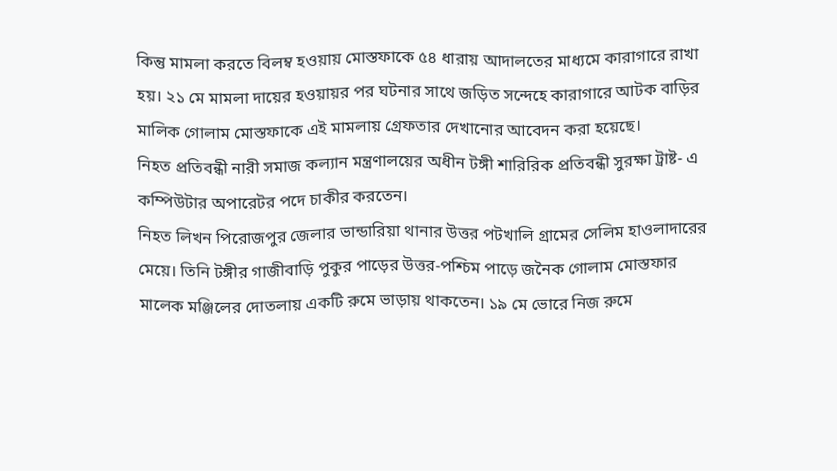কিন্তু মামলা করতে বিলম্ব হওয়ায় মোস্তফাকে ৫৪ ধারায় আদালতের মাধ্যমে কারাগারে রাখা হয়। ২১ মে মামলা দায়ের হওয়ায়র পর ঘটনার সাথে জড়িত সন্দেহে কারাগারে আটক বাড়ির মালিক গোলাম মোস্তফাকে এই মামলায় গ্রেফতার দেখানোর আবেদন করা হয়েছে।
নিহত প্রতিবন্ধী নারী সমাজ কল্যান মন্ত্রণালয়ের অধীন টঙ্গী শারিরিক প্রতিবন্ধী সুরক্ষা ট্রাষ্ট- এ কম্পিউটার অপারেটর পদে চাকীর করতেন।
নিহত লিখন পিরোজপুর জেলার ভান্ডারিয়া থানার উত্তর পটখালি গ্রামের সেলিম হাওলাদারের মেয়ে। তিনি টঙ্গীর গাজীবাড়ি পুকুর পাড়ের উত্তর-পশ্চিম পাড়ে জনৈক গোলাম মোস্তফার মালেক মঞ্জিলের দোতলায় একটি রুমে ভাড়ায় থাকতেন। ১৯ মে ভোরে নিজ রুমে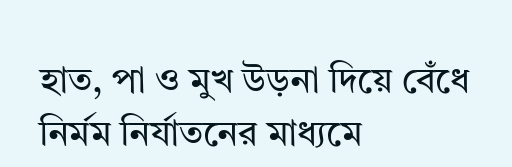হাত, পা ও মুখ উড়না দিয়ে বেঁধে নির্মম নির্যাতনের মাধ্যমে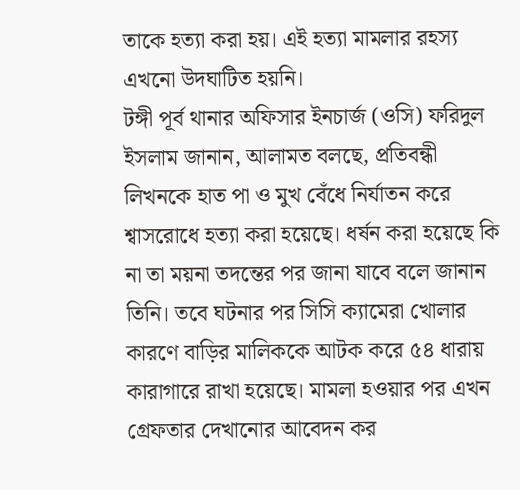তাকে হত্যা করা হয়। এই হত্যা মামলার রহস্য এখনো উদঘাটিত হয়নি।
টঙ্গী পূর্ব থানার অফিসার ইনচার্জ (ওসি) ফরিদুল ইসলাম জানান, আলামত বলছে, প্রতিবন্ধী লিখনকে হাত পা ও মুখ বেঁধে নির্যাতন করে শ্বাসরোধে হত্যা করা হয়েছে। ধর্ষন করা হয়েছে কি না তা ময়না তদন্তের পর জানা যাবে বলে জানান তিনি। তবে ঘটনার পর সিসি ক্যামেরা খোলার কারণে বাড়ির মালিককে আটক করে ৫৪ ধারায় কারাগারে রাখা হয়েছে। মামলা হওয়ার পর এখন গ্রেফতার দেখানোর আবেদন কর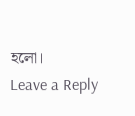হলো।
Leave a Reply